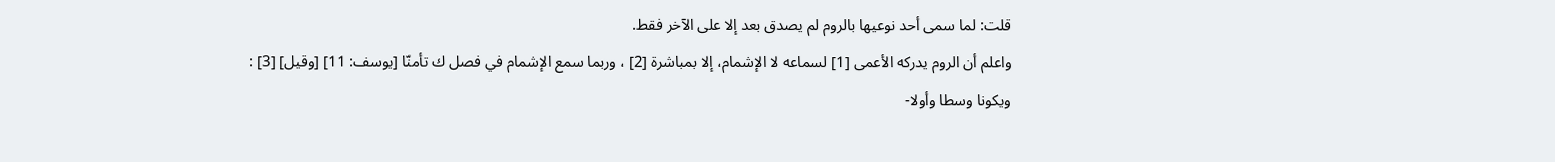قلت: لما سمى أحد نوعيها بالروم لم يصدق بعد إلا على الآخر فقط.
واعلم أن الروم يدركه الأعمى [1] لسماعه لا الإشمام، إلا بمباشرة [2] ، وربما سمع الإشمام في فصل ك تأمنّا [يوسف: 11] [وقيل] [3] : ويكونا وسطا وأولا-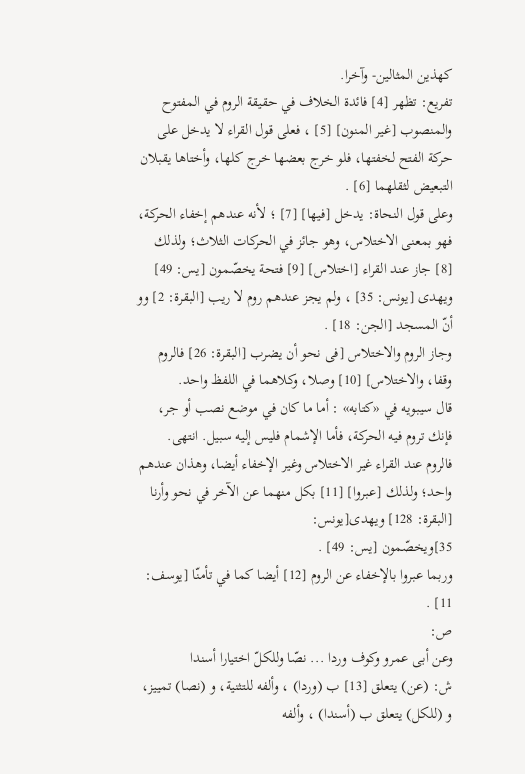كهذين المثالين- وآخرا.
تفريع: تظهر [4] فائدة الخلاف في حقيقة الروم في المفتوح والمنصوب [غير المنون] [5] ، فعلى قول القراء لا يدخل على حركة الفتح لخفتها، فلو خرج بعضها خرج كلها، وأختاها يقبلان التبعيض لثقلهما [6] .
وعلى قول النحاة: يدخل [فيها] [7] ؛ لأنه عندهم إخفاء الحركة، فهو بمعنى الاختلاس، وهو جائز في الحركات الثلاث؛ ولذلك [8] جاز عند القراء [اختلاس] [9] فتحة يخصّمون [يس: 49] ويهدى [يونس: 35] ، ولم يجز عندهم روم لا ريب [البقرة: 2] وو أنّ المسجد [الجن: 18] .
وجاز الروم والاختلاس [فى نحو أن يضرب [البقرة: 26] فالروم وقفا، والاختلاس] [10] وصلا، وكلاهما في اللفظ واحد.
قال سيبويه في «كتابه» : أما ما كان في موضع نصب أو جر، فإنك تروم فيه الحركة، فأما الإشمام فليس إليه سبيل. انتهى.
فالروم عند القراء غير الاختلاس وغير الإخفاء أيضا، وهذان عندهم واحد؛ ولذلك [عبروا] [11] بكل منهما عن الآخر في نحو وأرنا [البقرة: 128] ويهدى[يونس:
35]ويخصّمون [يس: 49] .
وربما عبروا بالإخفاء عن الروم [12] أيضا كما في تأمنّا [يوسف: 11] .
ص:
وعن أبى عمرو وكوف وردا ... نصّا وللكلّ اختيارا أسندا
ش: (عن) يتعلق [13] ب (وردا) ، وألفه للتثنية، و (نصا) تمييز، و (للكل) يتعلق ب (أسندا) ، وألفه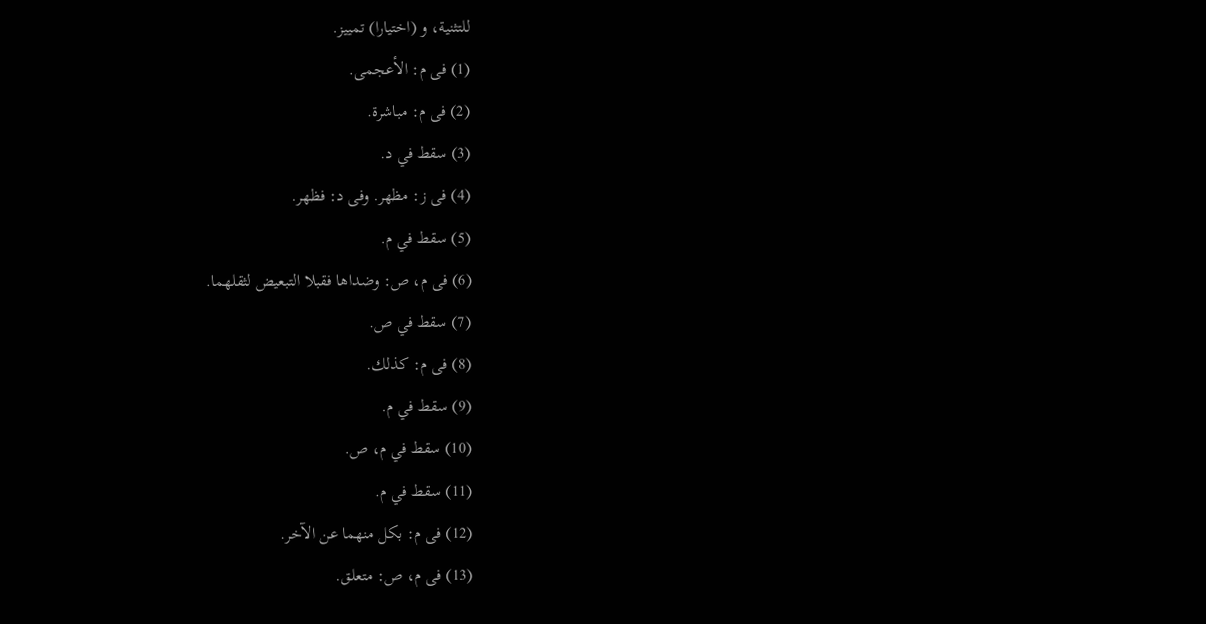للتثنية، و (اختيارا) تمييز.
(1) فى م: الأعجمى.
(2) فى م: مباشرة.
(3) سقط في د.
(4) فى ز: مظهر. وفى د: فظهر.
(5) سقط في م.
(6) فى م، ص: وضداها فقبلا التبعيض لثقلهما.
(7) سقط في ص.
(8) فى م: كذلك.
(9) سقط في م.
(10) سقط في م، ص.
(11) سقط في م.
(12) فى م: بكل منهما عن الآخر.
(13) فى م، ص: متعلق.